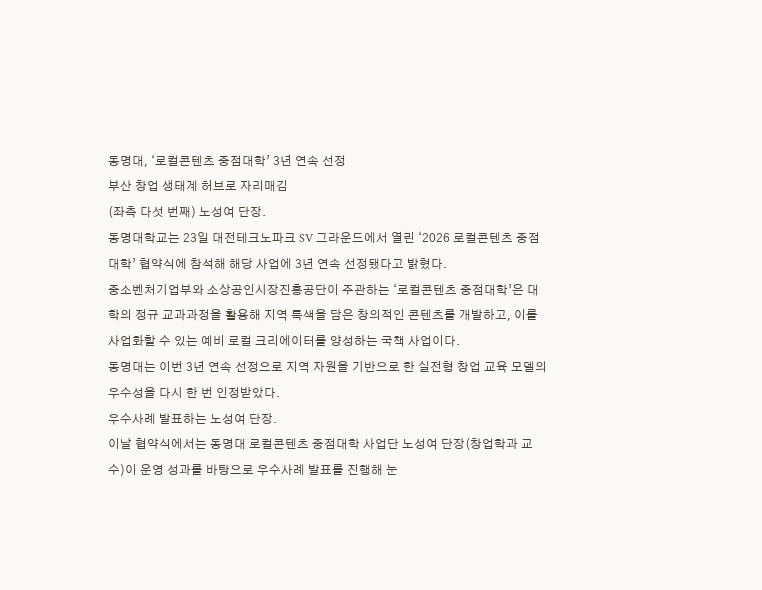동명대, ‘로컬콘텐츠 중점대학’ 3년 연속 선정
부산 창업 생태계 허브로 자리매김
(좌측 다섯 번째) 노성여 단장.
동명대학교는 23일 대전테크노파크 SV 그라운드에서 열린 ‘2026 로컬콘텐츠 중점대학’ 협약식에 참석해 해당 사업에 3년 연속 선정됐다고 밝혔다.
중소벤처기업부와 소상공인시장진흥공단이 주관하는 ‘로컬콘텐츠 중점대학’은 대학의 정규 교과과정을 활용해 지역 특색을 담은 창의적인 콘텐츠를 개발하고, 이를 사업화할 수 있는 예비 로컬 크리에이터를 양성하는 국책 사업이다.
동명대는 이번 3년 연속 선정으로 지역 자원을 기반으로 한 실전형 창업 교육 모델의 우수성을 다시 한 번 인정받았다.
우수사례 발표하는 노성여 단장.
이날 협약식에서는 동명대 로컬콘텐츠 중점대학 사업단 노성여 단장(창업학과 교수)이 운영 성과를 바탕으로 우수사례 발표를 진행해 눈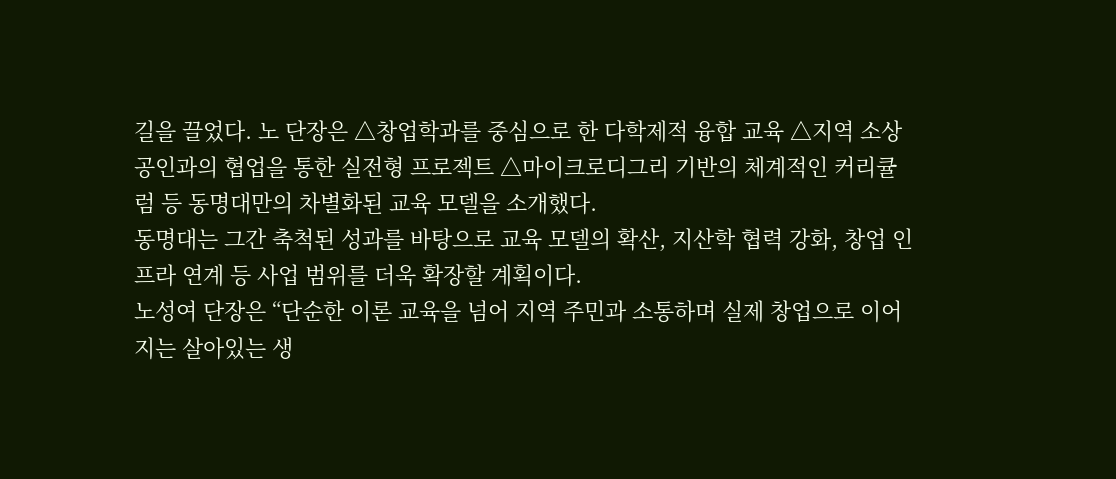길을 끌었다. 노 단장은 △창업학과를 중심으로 한 다학제적 융합 교육 △지역 소상공인과의 협업을 통한 실전형 프로젝트 △마이크로디그리 기반의 체계적인 커리큘럼 등 동명대만의 차별화된 교육 모델을 소개했다.
동명대는 그간 축척된 성과를 바탕으로 교육 모델의 확산, 지산학 협력 강화, 창업 인프라 연계 등 사업 범위를 더욱 확장할 계획이다.
노성여 단장은 “단순한 이론 교육을 넘어 지역 주민과 소통하며 실제 창업으로 이어지는 살아있는 생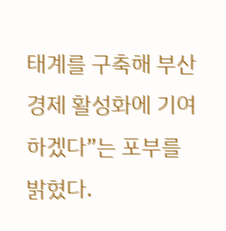태계를 구축해 부산 경제 활성화에 기여하겠다”는 포부를 밝혔다.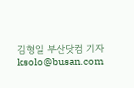김형일 부산닷컴 기자 ksolo@busan.com